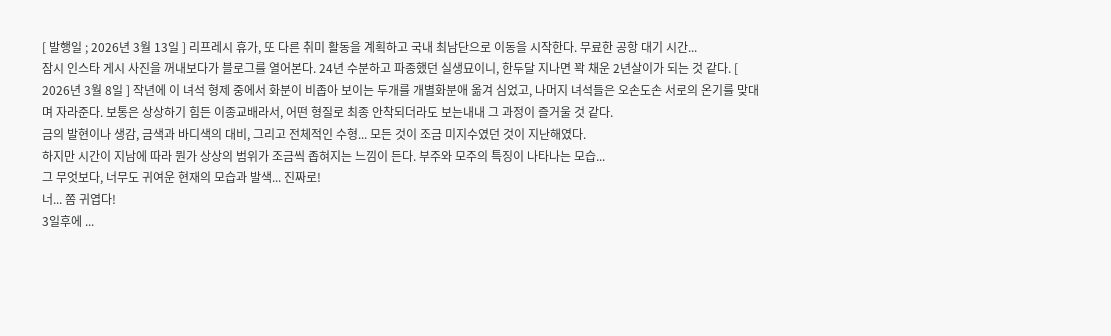[ 발행일 ; 2026년 3월 13일 ] 리프레시 휴가, 또 다른 취미 활동을 계획하고 국내 최남단으로 이동을 시작한다. 무료한 공항 대기 시간...
잠시 인스타 게시 사진을 꺼내보다가 블로그를 열어본다. 24년 수분하고 파종했던 실생묘이니, 한두달 지나면 꽉 채운 2년살이가 되는 것 같다. [ 2026년 3월 8일 ] 작년에 이 녀석 형제 중에서 화분이 비좁아 보이는 두개를 개별화분애 옮겨 심었고, 나머지 녀석들은 오손도손 서로의 온기를 맞대며 자라준다. 보통은 상상하기 힘든 이종교배라서, 어떤 형질로 최종 안착되더라도 보는내내 그 과정이 즐거울 것 같다.
금의 발현이나 생감, 금색과 바디색의 대비, 그리고 전체적인 수형... 모든 것이 조금 미지수였던 것이 지난해였다.
하지만 시간이 지남에 따라 뭔가 상상의 범위가 조금씩 좁혀지는 느낌이 든다. 부주와 모주의 특징이 나타나는 모습...
그 무엇보다, 너무도 귀여운 현재의 모습과 발색... 진짜로!
너... 쫌 귀엽다!
3일후에 ...